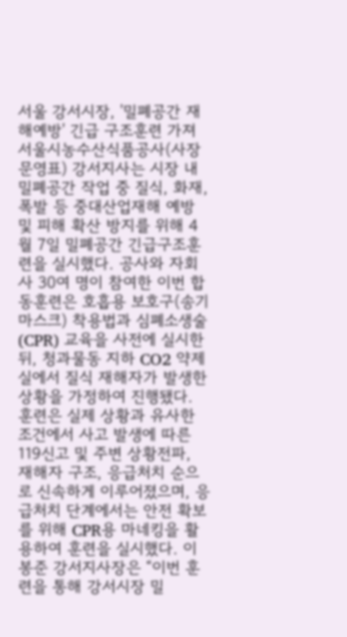서울 강서시장, '밀폐공간 재해예방' 긴급 구조훈련 가져
서울시농수산식품공사(사장 문영표) 강서지사는 시장 내 밀폐공간 작업 중 질식, 화재, 폭발 등 중대산업재해 예방 및 피해 확산 방지를 위해 4월 7일 밀폐공간 긴급구조훈련을 실시했다. 공사와 자회사 30여 명이 참여한 이번 합동훈련은 호흡용 보호구(송기마스크) 착용법과 심폐소생술(CPR) 교육을 사전에 실시한 뒤, 청과물동 지하 CO2 약제실에서 질식 재해자가 발생한 상황을 가정하여 진행됐다. 훈련은 실제 상황과 유사한 조건에서 사고 발생에 따른 119신고 및 주변 상황전파, 재해자 구조, 응급처치 순으로 신속하게 이루어졌으며, 응급처치 단계에서는 안전 확보를 위해 CPR용 마네킹을 활용하여 훈련을 실시했다. 이봉준 강서지사장은 “이번 훈련을 통해 강서시장 밀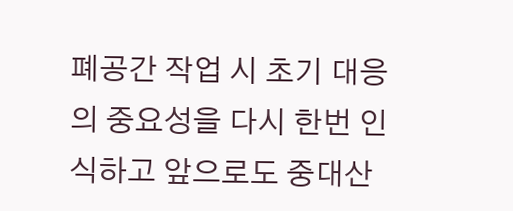폐공간 작업 시 초기 대응의 중요성을 다시 한번 인식하고 앞으로도 중대산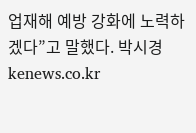업재해 예방 강화에 노력하겠다”고 말했다. 박시경 kenews.co.kr